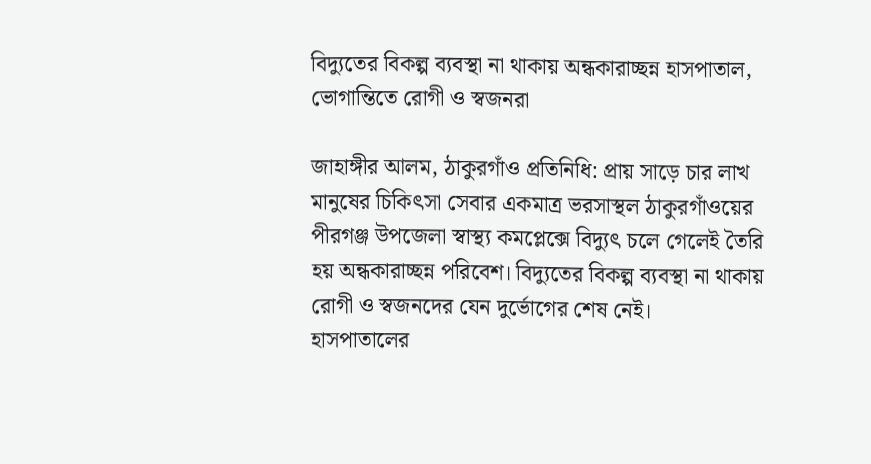বিদ্যুতের বিকল্প ব্যবস্থা না থাকায় অন্ধকারাচ্ছন্ন হাসপাতাল, ভোগান্তিতে রোগী ও স্বজনরা

জাহাঙ্গীর আলম, ঠাকুরগাঁও প্রতিনিধি: প্রায় সাড়ে চার লাখ মানুষের চিকিৎসা সেবার একমাত্র ভরসাস্থল ঠাকুরগাঁওয়ের পীরগঞ্জ উপজেলা স্বাস্থ্য কমপ্লেক্সে বিদ্যুৎ চলে গেলেই তৈরি হয় অন্ধকারাচ্ছন্ন পরিবেশ। বিদ্যুতের বিকল্প ব্যবস্থা না থাকায় রোগী ও স্বজনদের যেন দুর্ভোগের শেষ নেই।
হাসপাতালের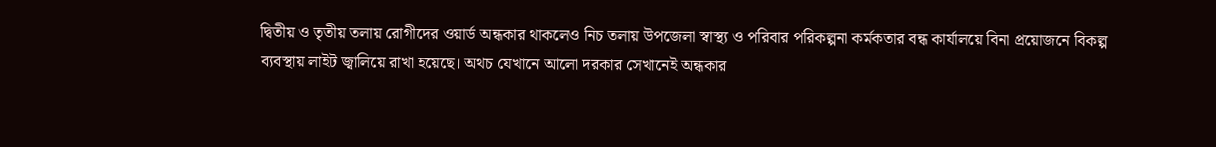দ্বিতীয় ও তৃতীয় তলায় রোগীদের ওয়ার্ড অন্ধকার থাকলেও নিচ তলায় উপজেলা স্বাস্থ্য ও পরিবার পরিকল্পনা কর্মকতার বন্ধ কার্যালয়ে বিনা প্রয়োজনে বিকল্প ব্যবস্থায় লাইট জ্বালিয়ে রাখা হয়েছে। অথচ যেখানে আলো দরকার সেখানেই অন্ধকার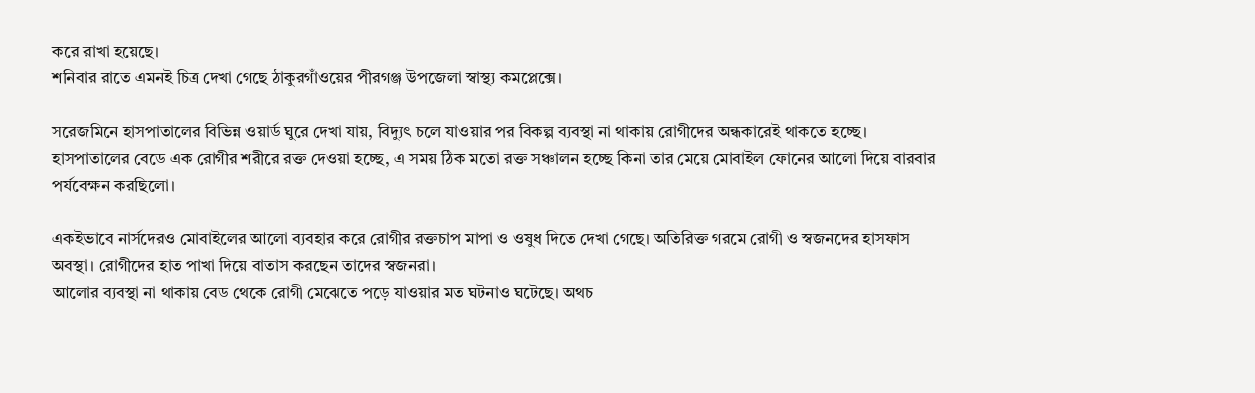করে রাখা হয়েছে।
শনিবার রাতে এমনই চিত্র দেখা গেছে ঠাকুরগাঁওয়ের পীরগঞ্জ উপজেলা স্বাস্থ্য কমপ্লেক্সে।

সরেজমিনে হাসপাতালের বিভিন্ন ওয়ার্ড ঘুরে দেখা যায়, বিদ্যুৎ চলে যাওয়ার পর বিকল্প ব্যবস্থা না থাকায় রোগীদের অন্ধকারেই থাকতে হচ্ছে।
হাসপাতালের বেডে এক রোগীর শরীরে রক্ত দেওয়া হচ্ছে, এ সময় ঠিক মতো রক্ত সঞ্চালন হচ্ছে কিনা তার মেয়ে মোবাইল ফোনের আলো দিয়ে বারবার পর্যবেক্ষন করছিলো।

একইভাবে নার্সদেরও মোবাইলের আলো ব্যবহার করে রোগীর রক্তচাপ মাপা ও ওষুধ দিতে দেখা গেছে। অতিরিক্ত গরমে রোগী ও স্বজনদের হাসফাস অবস্থা। রোগীদের হাত পাখা দিয়ে বাতাস করছেন তাদের স্বজনরা।
আলোর ব্যবস্থা না থাকায় বেড থেকে রোগী মেঝেতে পড়ে যাওয়ার মত ঘটনাও ঘটেছে। অথচ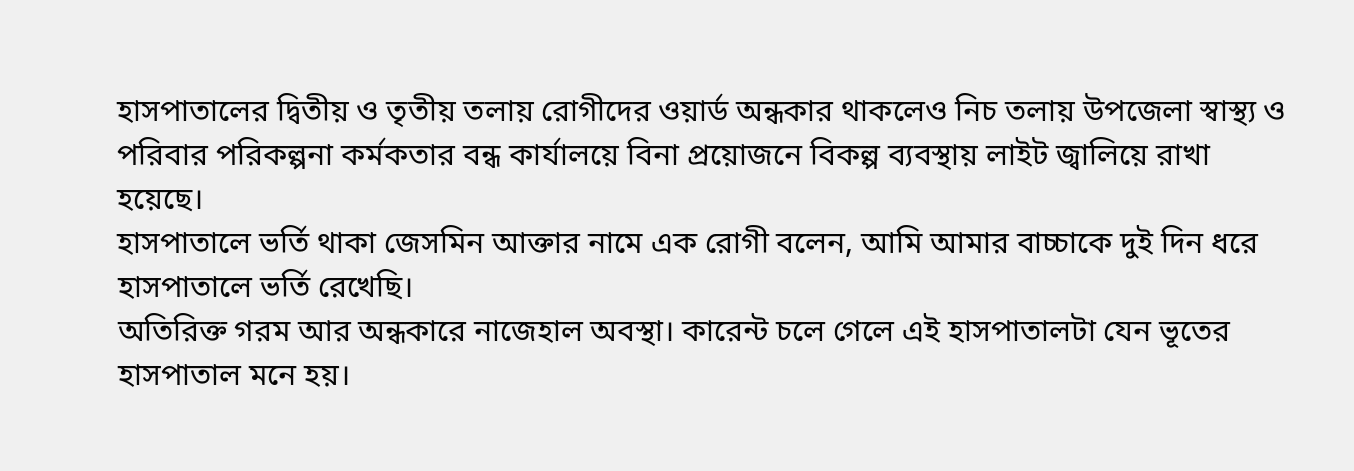হাসপাতালের দ্বিতীয় ও তৃতীয় তলায় রোগীদের ওয়ার্ড অন্ধকার থাকলেও নিচ তলায় উপজেলা স্বাস্থ্য ও পরিবার পরিকল্পনা কর্মকতার বন্ধ কার্যালয়ে বিনা প্রয়োজনে বিকল্প ব্যবস্থায় লাইট জ্বালিয়ে রাখা হয়েছে।
হাসপাতালে ভর্তি থাকা জেসমিন আক্তার নামে এক রোগী বলেন, আমি আমার বাচ্চাকে দুই দিন ধরে হাসপাতালে ভর্তি রেখেছি।
অতিরিক্ত গরম আর অন্ধকারে নাজেহাল অবস্থা। কারেন্ট চলে গেলে এই হাসপাতালটা যেন ভূতের হাসপাতাল মনে হয়।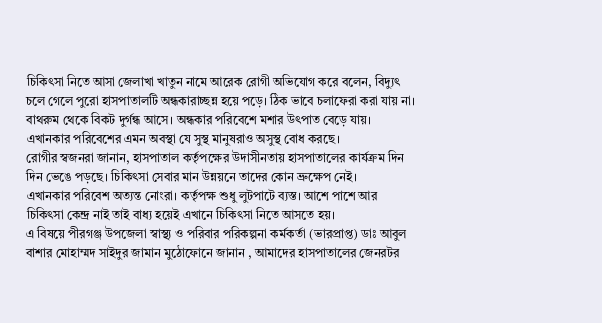চিকিৎসা নিতে আসা জেলাখা খাতুন নামে আরেক রোগী অভিযোগ করে বলেন, বিদ্যুৎ চলে গেলে পুরো হাসপাতালটি অন্ধকারাচ্ছন্ন হয়ে পড়ে। ঠিক ভাবে চলাফেরা করা যায় না।
বাথরুম থেকে বিকট দুর্গন্ধ আসে। অন্ধকার পরিবেশে মশার উৎপাত বেড়ে যায়। এখানকার পরিবেশের এমন অবস্থা যে সুস্থ মানুষরাও অসুস্থ বোধ করছে।
রোগীর স্বজনরা জানান, হাসপাতাল কর্তৃপক্ষের উদাসীনতায় হাসপাতালের কার্যক্রম দিন দিন ভেঙে পড়ছে। চিকিৎসা সেবার মান উন্নয়নে তাদের কোন ভ্রুক্ষেপ নেই।
এখানকার পরিবেশ অত্যন্ত নোংরা। কর্তৃপক্ষ শুধু লুটপাটে ব্যস্ত। আশে পাশে আর চিকিৎসা কেন্দ্র নাই তাই বাধ্য হয়েই এখানে চিকিৎসা নিতে আসতে হয়।
এ বিষয়ে পীরগঞ্জ উপজেলা স্বাস্থ্য ও পরিবার পরিকল্পনা কর্মকর্তা (ভারপ্রাপ্ত) ডাঃ আবুল বাশার মোহাম্মদ সাইদুর জামান মুঠোফোনে জানান , আমাদের হাসপাতালের জেনরটর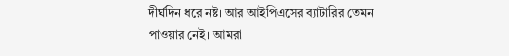দীর্ঘদিন ধরে নষ্ট। আর আইপিএসের ব্যাটারির তেমন পাওয়ার নেই। আমরা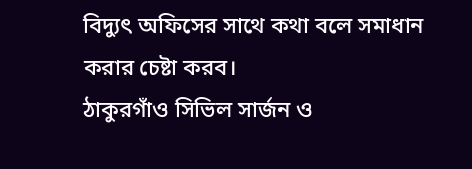বিদ্যুৎ অফিসের সাথে কথা বলে সমাধান করার চেষ্টা করব।
ঠাকুরগাঁও সিভিল সার্জন ও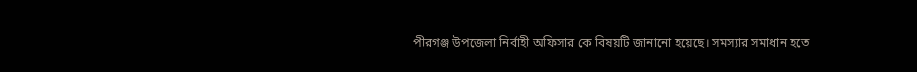পীরগঞ্জ উপজেলা নির্বাহী অফিসার কে বিষয়টি জানানো হয়েছে। সমস্যার সমাধান হতে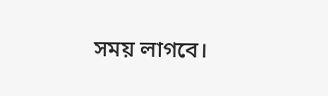সময় লাগবে।